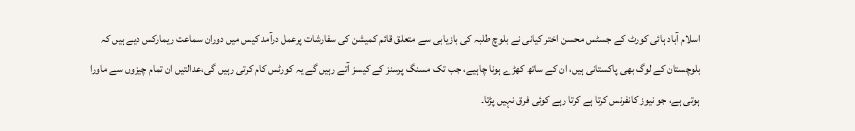اسلام آباد ہائی کورٹ کے جسٹس محسن اختر کیانی نے بلوچ طلبہ کی بازیابی سے متعلق قائم کمیشن کی سفارشات پرعمل درآمد کیس میں دوران سماعت ریمارکس دیے ہیں کہ بلوچستان کے لوگ بھی پاکستانی ہیں، ان کے ساتھ کھڑے ہونا چاہیے، جب تک مسنگ پرسنز کے کیسز آتے رہیں گے یہ کورٹس کام کرتی رہیں گی،عدالتیں ان تمام چیزوں سے ماورا ہوتی ہے، جو نیوز کانفرنس کرتا ہے کرتا رہے کوئی فرق نہیں پڑتا۔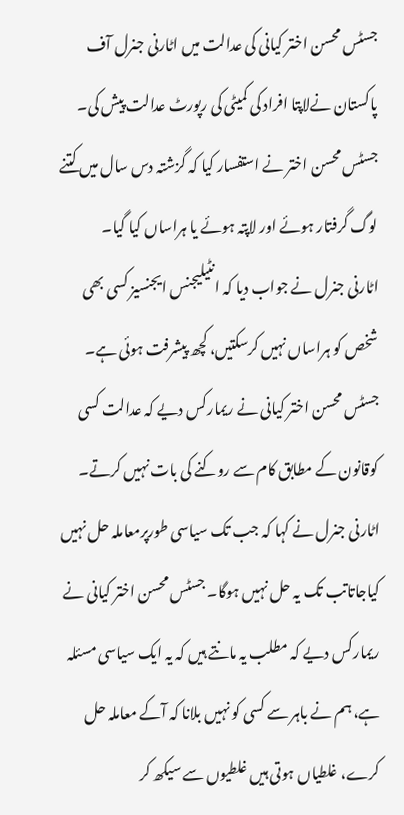جسٹس محسن اختر کیانی کی عدالت میں اٹارنی جنرل آف پاکستان نےلاپتا افراد کی کمیٹی کی رپورٹ عدالت پیش کی۔ جسٹس محسن اختر نے استفسار کیا کہ گزشتہ دس سال میں کتنے لوگ گرفتار ہوئے اور لاپتہ ہوئے یا ہراساں کیا گیا۔
اٹارنی جنرل نے جواب دیا کہ انٹیلیجنس ایجنسیز کسی بھی شخص کو ہراساں نہیں کرسکتیں، کچھ پیشرفت ہوئی ہے۔ جسٹس محسن اختر کیانی نے ریمارکس دیے کہ عدالت کسی کوقانون کے مطابق کام سے روکنے کی بات نہیں کرتے۔
اٹارنی جنرل نے کہا کہ جب تک سیاسی طورپرمعاملہ حل نہیں کیاجاتاتب تک یہ حل نہیں ہوگا۔ جسٹس محسن اختر کیانی نے ریمارکس دیے کہ مطلب یہ مانتے ہیں کہ یہ ایک سیاسی مسئلہ ہے، ہم نے باہر سے کسی کو نہیں بلانا کہ آکے معاملہ حل کرے، غلطیاں ہوتی ہیں غلطیوں سے سیکھ کر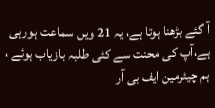آ گئے بڑھنا ہوتا ہے، یہ 21 ویں سماعت ہورہی ہے،آپ کی محنت سے کئی طلبہ بازیاب ہوئے ، ہم چیئرمین ایف بی آر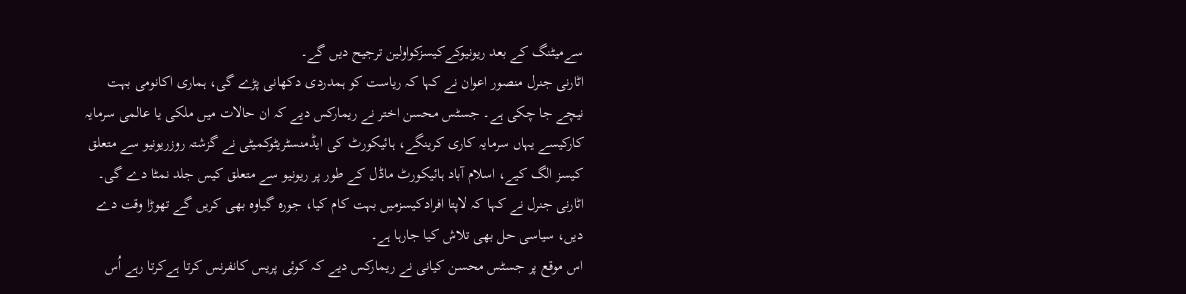سےمیٹنگ کے بعد ریونیوکےکیسزکواولین ترجیح دیں گے۔
اٹارنی جنرل منصور اعوان نے کہا کہ ریاست کو ہمدردی دکھانی پڑے گی، ہماری اکانومی بہت نیچے جا چکی ہے۔ جسٹس محسن اختر نے ریمارکس دیے کہ ان حالات میں ملکی یا عالمی سرمایہ کارکیسے یہاں سرمایہ کاری کرینگے، ہائیکورٹ کی ایڈمنسٹریٹوکمیٹی نے گزشتہ روزریونیو سے متعلق کیسز الگ کیے، اسلام آباد ہائیکورٹ ماڈل کے طور پر ریونیو سے متعلق کیس جلد نمٹا دے گی۔
اٹارنی جنرل نے کہا کہ لاپتا افرادکیسزمیں بہت کام کیا، جورہ گیاوہ بھی کریں گے تھوڑا وقت دے دیں، سیاسی حل بھی تلاش کیا جارہا ہے۔
اس موقع پر جسٹس محسن کیانی نے ریمارکس دیے کہ کوئی پریس کانفرنس کرتا ہےکرتا رہے اُس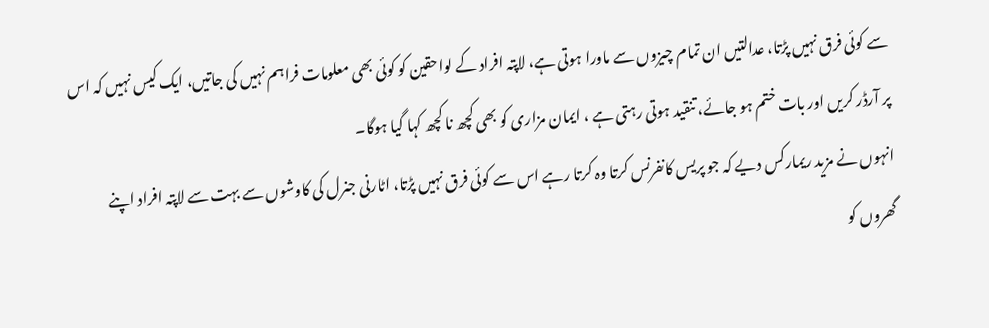سے کوئی فرق نہیں پڑتا، عدالتیں ان تمام چیزوں سے ماورا ہوتی ہے، لاپتہ افراد کے لواحقین کو کوئی بھی معلومات فراہم نہیں کی جاتیں، ایک کیس نہیں کہ اس پر آرڈر کریں اور بات ختم ہو جائے، تنقید ہوتی رہتی ہے ، ایمان مزاری کو بھی کچھ نا کچھ کہا گیا ہوگا۔
انہوں نے مزید ریمارکس دیے کہ جو پریس کانفرنس کرتا وہ کرتا رہے اس سے کوئی فرق نہیں پڑتا، اٹارنی جنرل کی کاوشوں سے بہت سے لاپتہ افراد اپنے گھروں کو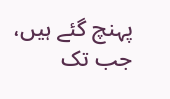پہنچ گئے ہیں، جب تک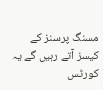مسنگ پرسنز کے کیسز آتے رہیں گے یہ کورٹس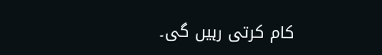کام کرتی رہیں گی۔